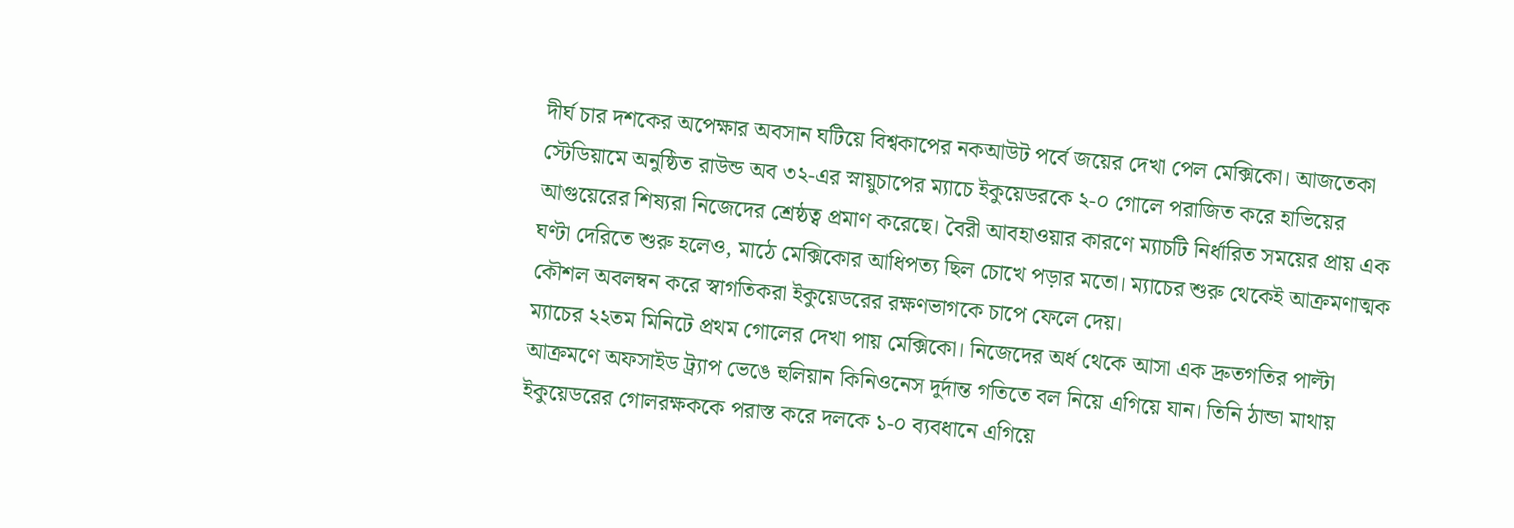দীর্ঘ চার দশকের অপেক্ষার অবসান ঘটিয়ে বিশ্বকাপের নকআউট পর্বে জয়ের দেখা পেল মেক্সিকো। আজতেকা স্টেডিয়ামে অনুষ্ঠিত রাউন্ড অব ৩২-এর স্নায়ুচাপের ম্যাচে ইকুয়েডরকে ২-০ গোলে পরাজিত করে হাভিয়ের আগুয়েরের শিষ্যরা নিজেদের শ্রেষ্ঠত্ব প্রমাণ করেছে। বৈরী আবহাওয়ার কারণে ম্যাচটি নির্ধারিত সময়ের প্রায় এক ঘণ্টা দেরিতে শুরু হলেও, মাঠে মেক্সিকোর আধিপত্য ছিল চোখে পড়ার মতো। ম্যাচের শুরু থেকেই আক্রমণাত্মক কৌশল অবলম্বন করে স্বাগতিকরা ইকুয়েডরের রক্ষণভাগকে চাপে ফেলে দেয়।
ম্যাচের ২২তম মিনিটে প্রথম গোলের দেখা পায় মেক্সিকো। নিজেদের অর্ধ থেকে আসা এক দ্রুতগতির পাল্টা আক্রমণে অফসাইড ট্র্যাপ ভেঙে হুলিয়ান কিনিওনেস দুর্দান্ত গতিতে বল নিয়ে এগিয়ে যান। তিনি ঠান্ডা মাথায় ইকুয়েডরের গোলরক্ষককে পরাস্ত করে দলকে ১-০ ব্যবধানে এগিয়ে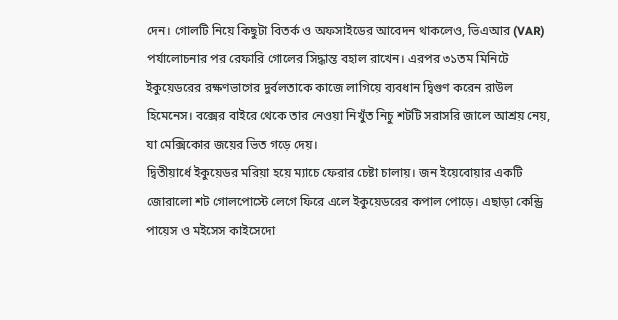দেন। গোলটি নিয়ে কিছুটা বিতর্ক ও অফসাইডের আবেদন থাকলেও, ভিএআর (VAR) পর্যালোচনার পর রেফারি গোলের সিদ্ধান্ত বহাল রাখেন। এরপর ৩১তম মিনিটে ইকুয়েডরের রক্ষণভাগের দুর্বলতাকে কাজে লাগিয়ে ব্যবধান দ্বিগুণ করেন রাউল হিমেনেস। বক্সের বাইরে থেকে তার নেওয়া নিখুঁত নিচু শটটি সরাসরি জালে আশ্রয় নেয়, যা মেক্সিকোর জয়ের ভিত গড়ে দেয়।
দ্বিতীয়ার্ধে ইকুয়েডর মরিয়া হয়ে ম্যাচে ফেরার চেষ্টা চালায়। জন ইয়েবোয়ার একটি জোরালো শট গোলপোস্টে লেগে ফিরে এলে ইকুয়েডরের কপাল পোড়ে। এছাড়া কেন্ড্রি পায়েস ও মইসেস কাইসেদো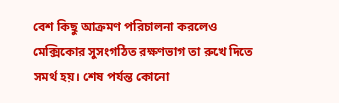বেশ কিছু আক্রমণ পরিচালনা করলেও মেক্সিকোর সুসংগঠিত রক্ষণভাগ তা রুখে দিতে সমর্থ হয়। শেষ পর্যন্ত কোনো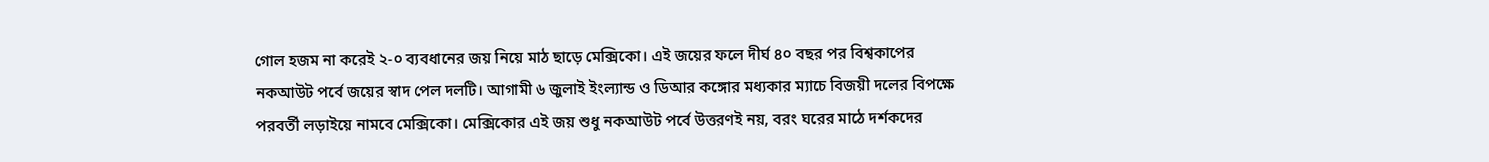গোল হজম না করেই ২-০ ব্যবধানের জয় নিয়ে মাঠ ছাড়ে মেক্সিকো। এই জয়ের ফলে দীর্ঘ ৪০ বছর পর বিশ্বকাপের নকআউট পর্বে জয়ের স্বাদ পেল দলটি। আগামী ৬ জুলাই ইংল্যান্ড ও ডিআর কঙ্গোর মধ্যকার ম্যাচে বিজয়ী দলের বিপক্ষে পরবর্তী লড়াইয়ে নামবে মেক্সিকো। মেক্সিকোর এই জয় শুধু নকআউট পর্বে উত্তরণই নয়, বরং ঘরের মাঠে দর্শকদের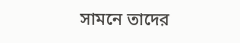সামনে তাদের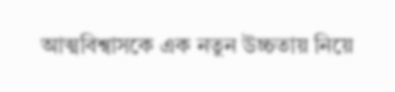আত্মবিশ্বাসকে এক নতুন উচ্চতায় নিয়ে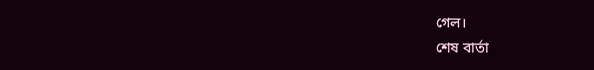গেল।
শেষ বার্তা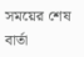সময়ের শেষ বার্তা